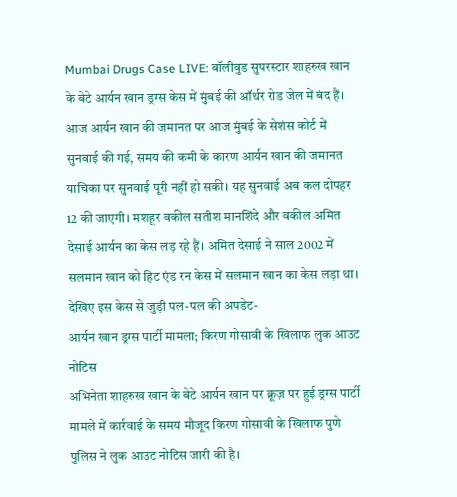Mumbai Drugs Case LIVE: बॉलीवुड सुपरस्टार शाहरुख खान के बेटे आर्यन खान ड्रग्स केस में मुंबई की ऑर्थर रोड जेल में बंद हैं। आज आर्यन खान की जमानत पर आज मुंबई के सेशंस कोर्ट में सुनवाई की गई, समय की कमी के कारण आर्यन खान की जमानत याचिका पर सुनवाई पूरी नहीं हो सकी। यह सुनवाई अब कल दोपहर 12 की जाएगी। मशहूर वकील सतीश मानशिंदे और वकील अमित देसाई आर्यन का केस लड़ रहे हैं। अमित देसाई ने साल 2002 में सलमान खान को हिट एंड रन केस में सलमान खान का केस लड़ा था।
देखिए इस केस से जुड़ी पल-पल की अपडेट-
आर्यन खान ड्रग्स पार्टी मामला; किरण गोसावी के खिलाफ लुक आउट नोटिस
अभिनेता शाहरुख खान के बेटे आर्यन खान पर क्रूज़ पर हुई ड्रग्स पार्टी मामले में कार्रवाई के समय मौजूद किरण गोसावी के खिलाफ पुणे पुलिस ने लुक आउट नोटिस जारी की है।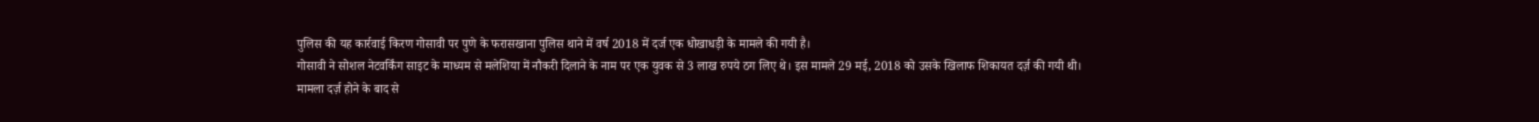पुलिस की यह कार्रवाई किरण गोसावी पर पुणे के फरासखाना पुलिस थाने में वर्ष 2018 में दर्ज एक धोखाधड़ी के मामले की गयी है।
गोसावी ने सोशल नेटवर्किंग साइट के माध्यम से मलेशिया में नौकरी दिलाने के नाम पर एक युवक से 3 लाख रुपये ठग लिए थे। इस मामले 29 मई, 2018 को उसके खिलाफ शिकायत दर्ज़ की गयी थी।
मामला दर्ज़ होने के बाद से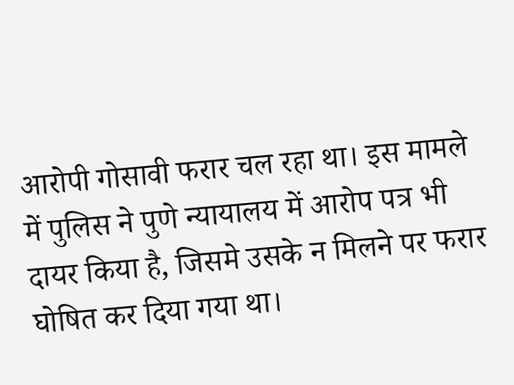आरोपी गोसावी फरार चल रहा था। इस मामले में पुलिस ने पुणे न्यायालय में आरोप पत्र भी दायर किया है, जिसमे उसके न मिलने पर फरार घोषित कर दिया गया था।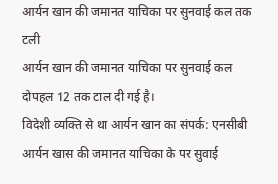आर्यन खान की जमानत याचिका पर सुनवाई कल तक टली
आर्यन खान की जमानत याचिका पर सुनवाई कल दोपहल 12 तक टाल दी गई है।
विदेशी व्यक्ति से था आर्यन खान का संपर्क: एनसीबी
आर्यन खास की जमानत याचिका के पर सुवाई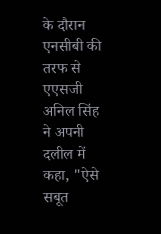के दौरान एनसीबी की तरफ से एएसजी अनिल सिंह ने अपनी दलील में कहा, "ऐसे सबूत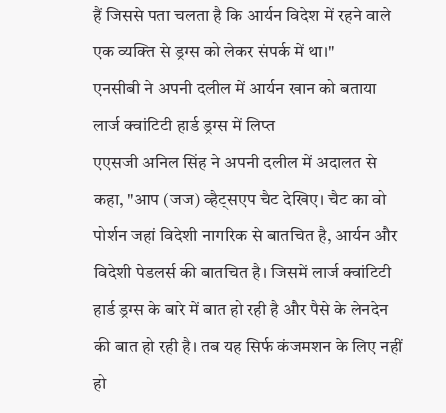हैं जिससे पता चलता है कि आर्यन विदेश में रहने वाले एक व्यक्ति से ड्रग्स को लेकर संपर्क में था।"
एनसीबी ने अपनी दलील में आर्यन खान को बताया लार्ज क्वांटिटी हार्ड ड्रग्स में लिप्त
एएसजी अनिल सिंह ने अपनी दलील में अदालत से कहा, "आप (जज) व्हैट्सएप चैट देखिए। चैट का वो पोर्शन जहां विदेशी नागरिक से बातचित है, आर्यन और विदेशी पेडलर्स की बातचित है। जिसमें लार्ज क्वांटिटी हार्ड ड्रग्स के बारे में बात हो रही है और पैसे के लेनदेन की बात हो रही है। तब यह सिर्फ कंजमशन के लिए नहीं हो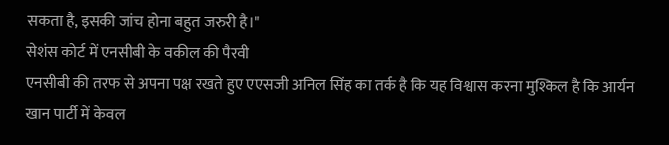सकता है, इसकी जांच होना बहुत जरुरी है।"
सेशंस कोर्ट में एनसीबी के वकील की पैरवी
एनसीबी की तरफ से अपना पक्ष रखते हुए एएसजी अनिल सिंह का तर्क है कि यह विश्वास करना मुश्किल है कि आर्यन खान पार्टी में केवल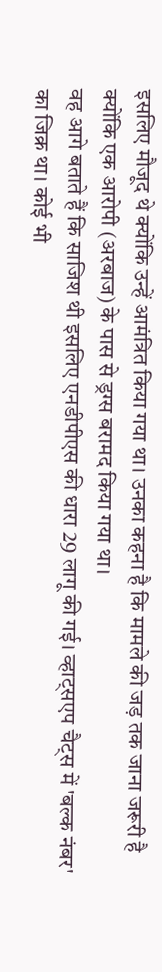इसलिए मौजूद थे क्योंकि उन्हें आमंत्रित किया गया था। उनका कहना है कि मामले की जड़ तक जाना जरूरी है क्योंकि एक आरोपी (अरबाज) के पास से ड्रग्स बरामद किया गया था।
वह आगे बताते हैं कि साजिश थी इसलिए एनडीपीएस की धारा 29 लागू की गई। व्हाट्सएप चैट्स में 'बल्क नंबर' का जिक्र था। कोई भी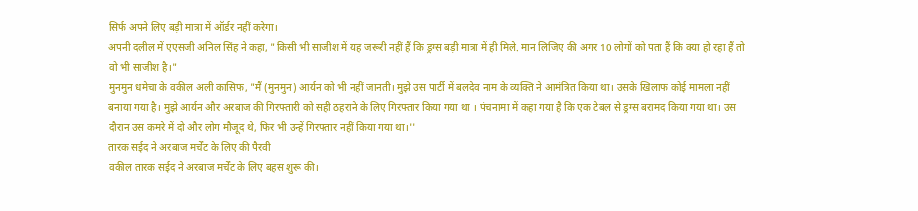सिर्फ अपने लिए बड़ी मात्रा में ऑर्डर नहीं करेगा।
अपनी दलील में एएसजी अनिल सिंह ने कहा, "किसी भी साजीश में यह जरूरी नहीं हैं कि ड्रग्स बड़ी मात्रा में ही मिले. मान लिजिए की अगर 10 लोगों को पता हैं कि क्या हो रहा हैं तो वो भी साजीश है।"
मुनमुन धमेचा के वकील अली कासिफ, "मैं (मुनमुन) आर्यन को भी नहीं जानती। मुझे उस पार्टी में बलदेव नाम के व्यक्ति ने आमंत्रित किया था। उसके खिलाफ कोई मामला नहीं बनाया गया है। मुझे आर्यन और अरबाज की गिरफ्तारी को सही ठहराने के लिए गिरफ्तार किया गया था । पंचनामा में कहा गया है कि एक टेबल से ड्रग्स बरामद किया गया था। उस दौरान उस कमरे में दो और लोग मौजूद थे, फिर भी उन्हें गिरफ्तार नहीं किया गया था।''
तारक सईद ने अरबाज मर्चेंट के लिए की पैरवी
वकील तारक सईद ने अरबाज मर्चेंट के लिए बहस शुरू की।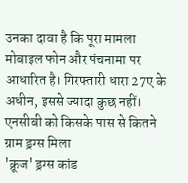उनका दावा है कि पूरा मामला मोबाइल फोन और पंचनामा पर आधारित है। गिरफ्तारी धारा 27ए के अधीन, इससे ज्यादा कुछ नहीं।
एनसीबी को किसके पास से कितने ग्राम ड्रग्स मिला
'क्रूज' ड्रग्स कांड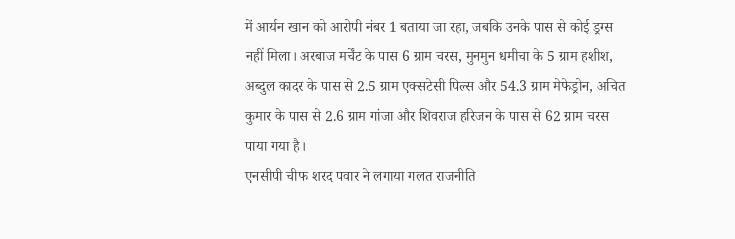में आर्यन खान को आरोपी नंबर 1 बताया जा रहा, जबकि उनके पास से कोई ड्रग्स नहीं मिला। अरबाज मर्चेंट के पास 6 ग्राम चरस, मुनमुन धमीचा के 5 ग्राम हशीश, अब्दुल कादर के पास से 2.5 ग्राम एक्सटेसी पिल्स और 54.3 ग्राम मेफेड्रोन, अचित कुमार के पास से 2.6 ग्राम गांजा और शिवराज हरिजन के पास से 62 ग्राम चरस पाया गया है।
एनसीपी चीफ शरद पवार ने लगाया गलत राजनीति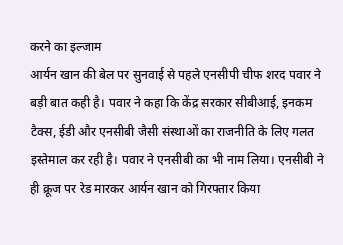करने का इल्जाम
आर्यन खान की बेल पर सुनवाई से पहले एनसीपी चीफ शरद पवार ने बड़ी बात कही है। पवार ने कहा कि केंद्र सरकार सीबीआई, इनकम टैक्स, ईडी और एनसीबी जैसी संस्थाओं का राजनीति के लिए गलत इस्तेमाल कर रही है। पवार ने एनसीबी का भी नाम लिया। एनसीबी ने ही क्रूज पर रेड मारकर आर्यन खान को गिरफ्तार किया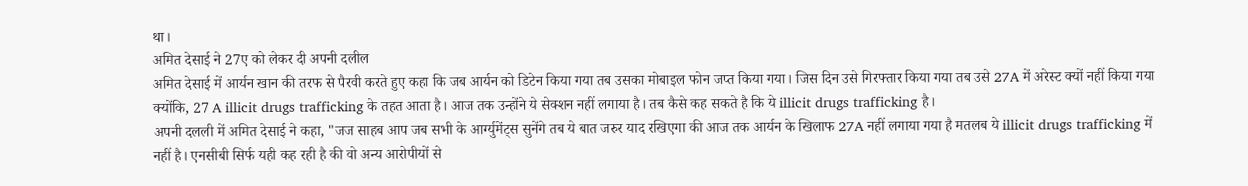था।
अमित देसाई ने 27ए को लेकर दी अपनी दलील
अमित देसाई में आर्यन खान की तरफ से पैरवी करते हुए कहा कि जब आर्यन को डिटेन किया गया तब उसका मोबाइल फोन जप्त किया गया। जिस दिन उसे गिरफ्तार किया गया तब उसे 27A में अरेस्ट क्यों नहीं किया गया क्योंकि, 27 A illicit drugs trafficking के तहत आता है। आज तक उन्होंने ये सेक्शन नहीं लगाया है। तब कैसे कह सकते है कि ये illicit drugs trafficking है।
अपनी दलली में अमित देसाई ने कहा, "जज साहब आप जब सभी के आर्ग्युमेंट्स सुनेंगे तब ये बात जरुर याद रखिएगा की आज तक आर्यन के खिलाफ 27A नहीं लगाया गया है मतलब ये illicit drugs trafficking में नहीं है। एनसीबी सिर्फ यही कह रही है की वो अन्य आरोपीयों से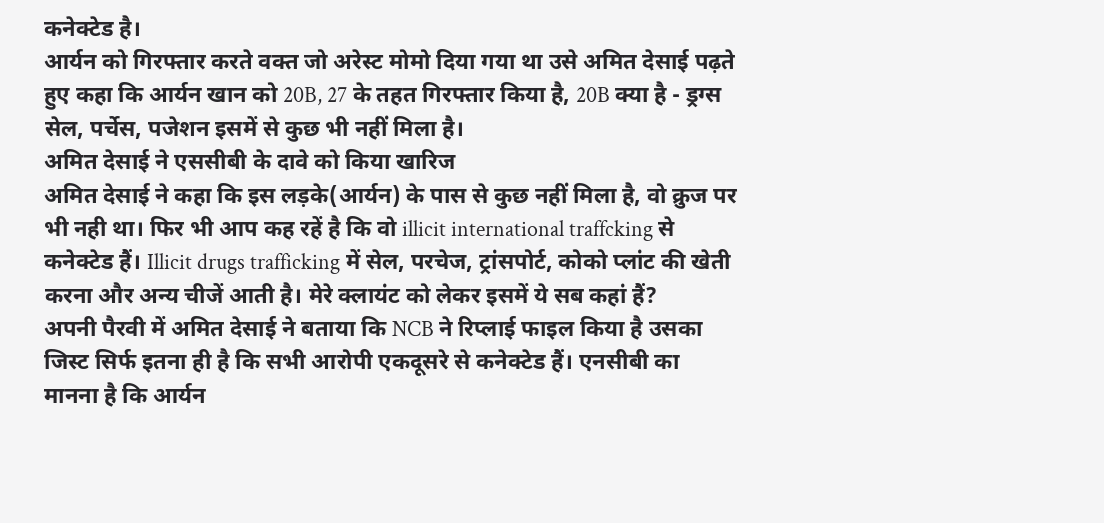कनेक्टेड है।
आर्यन को गिरफ्तार करते वक्त जो अरेस्ट मोमो दिया गया था उसे अमित देसाई पढ़ते हुए कहा कि आर्यन खान को 20B, 27 के तहत गिरफ्तार किया है, 20B क्या है - ड्रग्स सेल, पर्चेस, पजेशन इसमें से कुछ भी नहीं मिला है।
अमित देसाई ने एससीबी के दावे को किया खारिज
अमित देसाई ने कहा कि इस लड़के(आर्यन) के पास से कुछ नहीं मिला है, वो क्रुज पर भी नही था। फिर भी आप कह रहें है कि वो illicit international traffcking से कनेक्टेड हैं। Illicit drugs trafficking में सेल, परचेज, ट्रांसपोर्ट, कोको प्लांट की खेती करना और अन्य चीजें आती है। मेरे क्लायंट को लेकर इसमें ये सब कहां हैं?
अपनी पैरवी में अमित देसाई ने बताया कि NCB ने रिप्लाई फाइल किया है उसका जिस्ट सिर्फ इतना ही है कि सभी आरोपी एकदूसरे से कनेक्टेड हैं। एनसीबी का मानना है कि आर्यन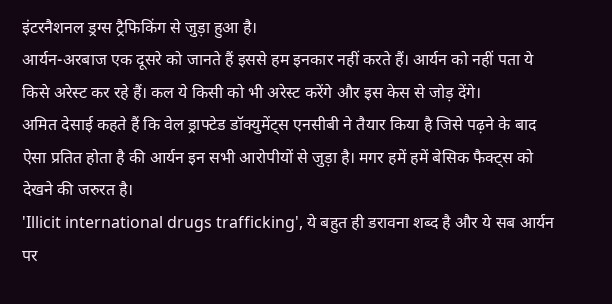इंटरनैशनल ड्रग्स ट्रैफिकिंग से जुड़ा हुआ है।
आर्यन-अरबाज एक दूसरे को जानते हैं इससे हम इनकार नहीं करते हैं। आर्यन को नहीं पता ये किसे अरेस्ट कर रहे हैं। कल ये किसी को भी अरेस्ट करेंगे और इस केस से जोड़ देंगे।
अमित देसाई कहते हैं कि वेल ड्राफ्टेड डॉक्युमेंट्स एनसीबी ने तैयार किया है जिसे पढ़ने के बाद ऐसा प्रतित होता है की आर्यन इन सभी आरोपीयों से जुड़ा है। मगर हमें हमें बेसिक फैक्ट्स को देखने की जरुरत है।
'Illicit international drugs trafficking', ये बहुत ही डरावना शब्द है और ये सब आर्यन पर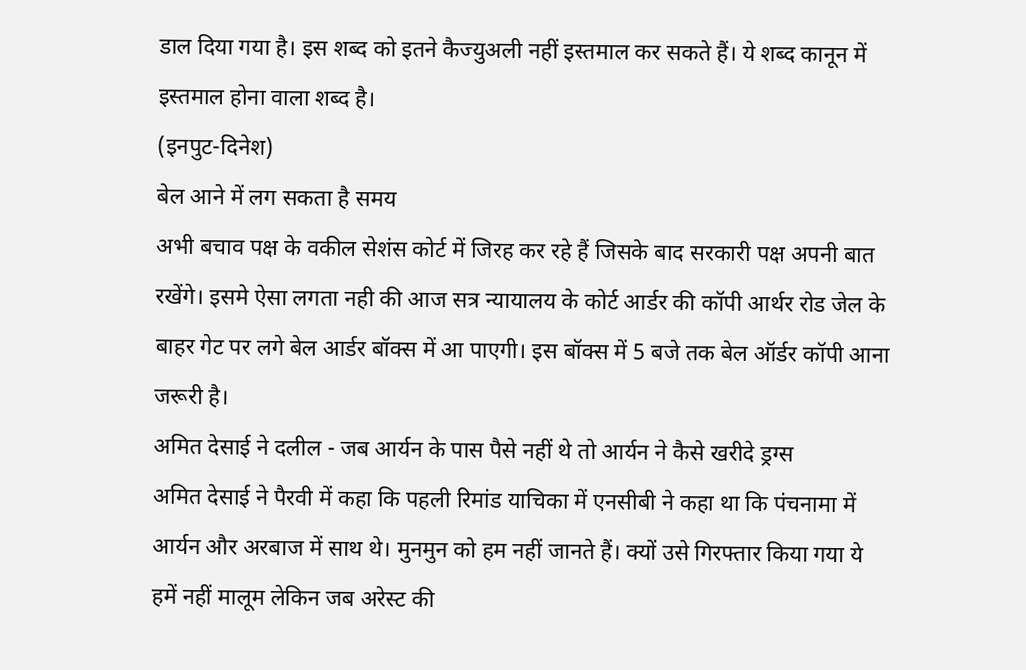डाल दिया गया है। इस शब्द को इतने कैज्युअली नहीं इस्तमाल कर सकते हैं। ये शब्द कानून में इस्तमाल होना वाला शब्द है।
(इनपुट-दिनेश)
बेल आने में लग सकता है समय
अभी बचाव पक्ष के वकील सेशंस कोर्ट में जिरह कर रहे हैं जिसके बाद सरकारी पक्ष अपनी बात रखेंगे। इसमे ऐसा लगता नही की आज सत्र न्यायालय के कोर्ट आर्डर की कॉपी आर्थर रोड जेल के बाहर गेट पर लगे बेल आर्डर बॉक्स में आ पाएगी। इस बॉक्स में 5 बजे तक बेल ऑर्डर कॉपी आना जरूरी है।
अमित देसाई ने दलील - जब आर्यन के पास पैसे नहीं थे तो आर्यन ने कैसे खरीदे ड्रग्स
अमित देसाई ने पैरवी में कहा कि पहली रिमांड याचिका में एनसीबी ने कहा था कि पंचनामा में आर्यन और अरबाज में साथ थे। मुनमुन को हम नहीं जानते हैं। क्यों उसे गिरफ्तार किया गया ये हमें नहीं मालूम लेकिन जब अरेस्ट की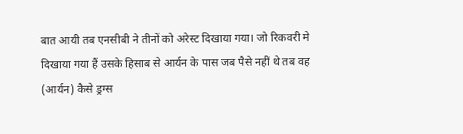बात आयी तब एनसीबी ने तीनों को अरेस्ट दिखाया गया। जो रिकवरी मे दिखाया गया हैं उसके हिसाब से आर्यन के पास जब पैसे नहीं थे तब वह (आर्यन) कैसे ड्रग्स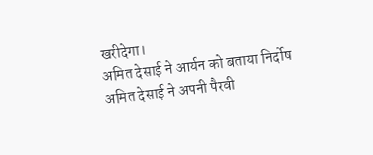खरीदेगा।
अमित देसाई ने आर्यन को बताया निर्दोष
अमित देसाई ने अपनी पैरवी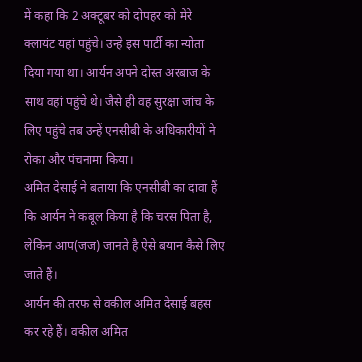में कहा कि 2 अक्टूबर को दोपहर को मेरे क्लायंट यहां पहुंचे। उन्हे इस पार्टी का न्योता दिया गया था। आर्यन अपने दोस्त अरबाज के साथ वहां पहुंचे थे। जैसे ही वह सुरक्षा जांच के लिए पहुंचे तब उन्हें एनसीबी के अधिकारीयों ने रोका और पंचनामा किया।
अमित देसाई ने बताया कि एनसीबी का दावा हैं कि आर्यन ने कबूल किया है कि चरस पिता है, लेकिन आप(जज) जानते है ऐसे बयान कैसे लिए जाते हैं।
आर्यन की तरफ से वकील अमित देसाई बहस कर रहे हैं। वकील अमित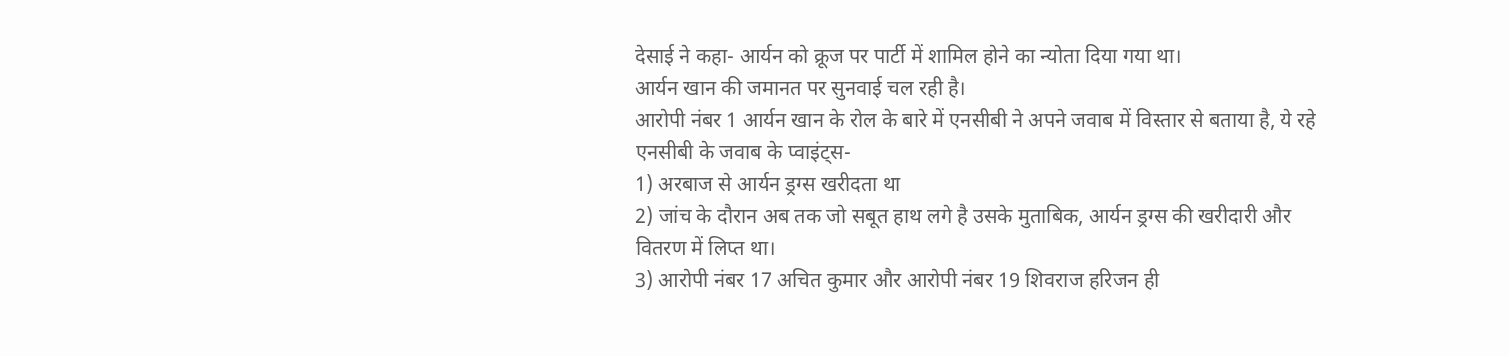देसाई ने कहा- आर्यन को क्रूज पर पार्टी में शामिल होने का न्योता दिया गया था।
आर्यन खान की जमानत पर सुनवाई चल रही है।
आरोपी नंबर 1 आर्यन खान के रोल के बारे में एनसीबी ने अपने जवाब में विस्तार से बताया है, ये रहे एनसीबी के जवाब के प्वाइंट्स-
1) अरबाज से आर्यन ड्रग्स खरीदता था
2) जांच के दौरान अब तक जो सबूत हाथ लगे है उसके मुताबिक, आर्यन ड्रग्स की खरीदारी और वितरण में लिप्त था।
3) आरोपी नंबर 17 अचित कुमार और आरोपी नंबर 19 शिवराज हरिजन ही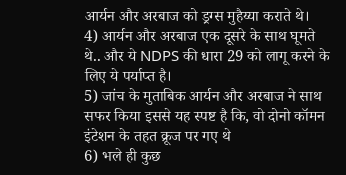आर्यन और अरबाज को ड्रग्स मुहैय्या कराते थे।
4) आर्यन और अरबाज एक दूसरे के साथ घूमते थे.. और ये NDPS की धारा 29 को लागू करने के लिए ये पर्याप्त है।
5) जांच के मुताबिक आर्यन और अरबाज ने साथ सफर किया इससे यह स्पष्ट है कि, वो दोनो कॉमन इंटेशन के तहत क्रूज पर गए थे
6) भले ही कुछ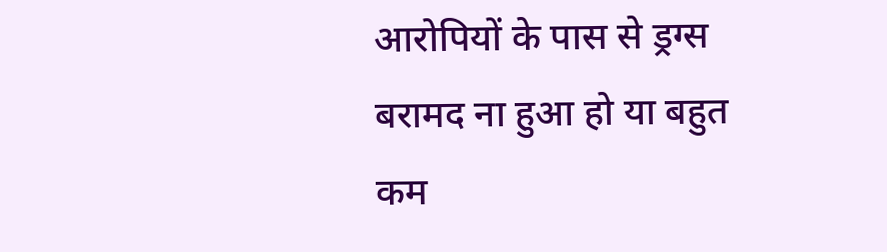आरोपियों के पास से ड्रग्स बरामद ना हुआ हो या बहुत कम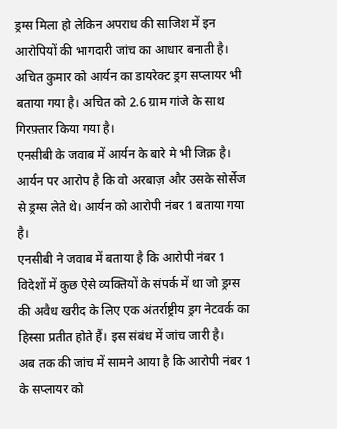ड्रग्स मिला हो लेकिन अपराध की साजिश में इन आरोपियों की भागदारी जांच का आधार बनाती है।
अचित कुमार को आर्यन का डायरेक्ट ड्रग सप्लायर भी बताया गया है। अचित को 2.6 ग्राम गांजे के साथ गिरफ़्तार किया गया है।
एनसीबी के जवाब में आर्यन के बारे मे भी जिक्र है। आर्यन पर आरोप है कि वो अरबाज़ और उसके सोर्सेज से ड्रग्स लेते थे। आर्यन को आरोपी नंबर 1 बताया गया है।
एनसीबी ने जवाब में बताया है कि आरोपी नंबर 1 विदेशों में कुछ ऐसे व्यक्तियों के संपर्क में था जो ड्रग्स की अवैध खरीद के लिए एक अंतर्राष्ट्रीय ड्रग नेटवर्क का हिस्सा प्रतीत होते हैं। इस संबंध में जांच जारी है।
अब तक की जांच में सामने आया है कि आरोपी नंबर 1 के सप्लायर को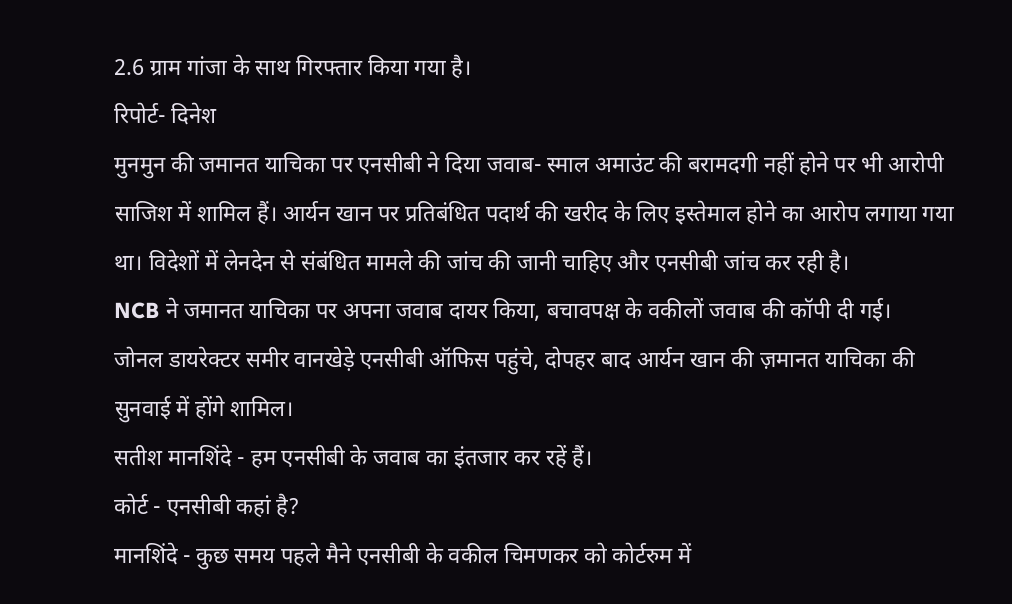2.6 ग्राम गांजा के साथ गिरफ्तार किया गया है।
रिपोर्ट- दिनेश
मुनमुन की जमानत याचिका पर एनसीबी ने दिया जवाब- स्माल अमाउंट की बरामदगी नहीं होने पर भी आरोपी साजिश में शामिल हैं। आर्यन खान पर प्रतिबंधित पदार्थ की खरीद के लिए इस्तेमाल होने का आरोप लगाया गया था। विदेशों में लेनदेन से संबंधित मामले की जांच की जानी चाहिए और एनसीबी जांच कर रही है।
NCB ने जमानत याचिका पर अपना जवाब दायर किया, बचावपक्ष के वकीलों जवाब की कॉपी दी गई।
जोनल डायरेक्टर समीर वानखेड़े एनसीबी ऑफिस पहुंचे, दोपहर बाद आर्यन खान की ज़मानत याचिका की सुनवाई में होंगे शामिल।
सतीश मानशिंदे - हम एनसीबी के जवाब का इंतजार कर रहें हैं।
कोर्ट - एनसीबी कहां है?
मानशिंदे - कुछ समय पहले मैने एनसीबी के वकील चिमणकर को कोर्टरुम में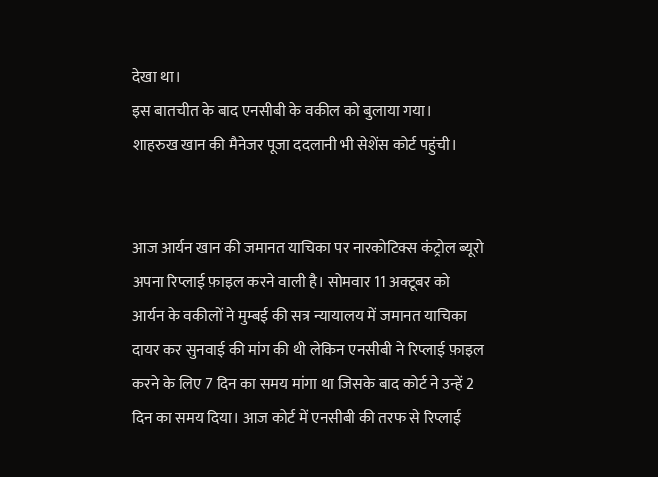देखा था।
इस बातचीत के बाद एनसीबी के वकील को बुलाया गया।
शाहरुख खान की मैनेजर पूजा ददलानी भी सेशेंस कोर्ट पहुंची।


आज आर्यन खान की जमानत याचिका पर नारकोटिक्स कंट्रोल ब्यूरो अपना रिप्लाई फ़ाइल करने वाली है। सोमवार 11 अक्टूबर को आर्यन के वकीलों ने मुम्बई की सत्र न्यायालय में जमानत याचिका दायर कर सुनवाई की मांग की थी लेकिन एनसीबी ने रिप्लाई फ़ाइल करने के लिए 7 दिन का समय मांगा था जिसके बाद कोर्ट ने उन्हें 2 दिन का समय दिया। आज कोर्ट में एनसीबी की तरफ से रिप्लाई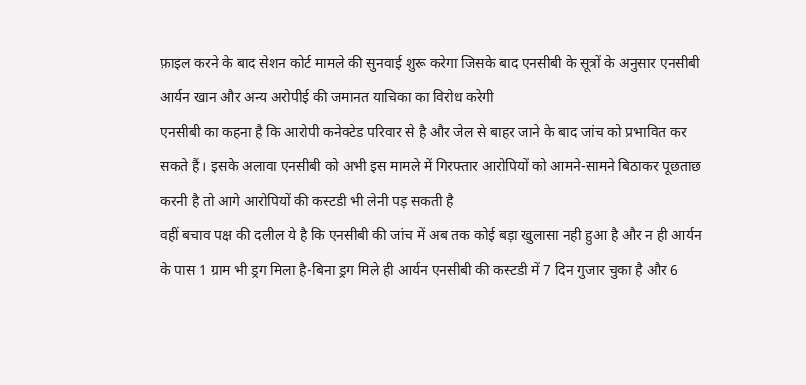फ़ाइल करने के बाद सेशन कोर्ट मामले की सुनवाई शुरू करेगा जिसके बाद एनसीबी के सूत्रों के अनुसार एनसीबी आर्यन खान और अन्य अरोपीई की जमानत याचिका का विरोध करेगी
एनसीबी का कहना है कि आरोपी कनेक्टेड परिवार से है और जेल से बाहर जाने के बाद जांच को प्रभावित कर सकते हैं। इसके अलावा एनसीबी को अभी इस मामले में गिरफ्तार आरोपियों को आमने-सामने बिठाकर पूछताछ करनी है तो आगे आरोपियों की कस्टडी भी लेनी पड़ सकती है
वहीं बचाव पक्ष की दलील ये है कि एनसीबी की जांच में अब तक कोई बड़ा खुलासा नही हुआ है और न ही आर्यन के पास 1 ग्राम भी ड्रग मिला है-बिना ड्रग मिले ही आर्यन एनसीबी की कस्टडी में 7 दिन गुजार चुका है और 6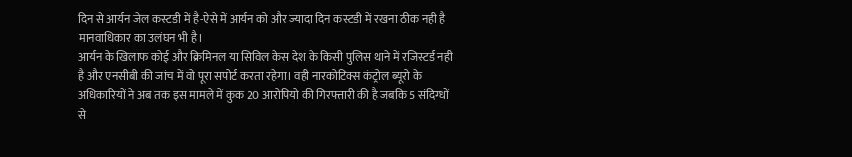दिन से आर्यन जेल कस्टडी में है-ऐसे में आर्यन को और ज्यादा दिन कस्टडी में रखना ठीक नही है मानवाधिकार का उलंघन भी है।
आर्यन के खिलाफ कोई और क्रिमिनल या सिविल केस देश के किसी पुलिस थाने में रजिस्टर्ड नही है और एनसीबी की जांच में वो पूरा सपोर्ट करता रहेगा। वही नारकोटिक्स कंट्रोल ब्यूरो के अधिकारियों ने अब तक इस मामले में कुक 20 आरोपियो की गिरफ्तारी की है जबकि 5 संदिग्धों से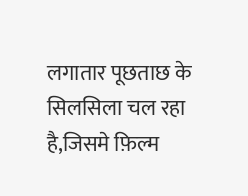लगातार पूछताछ के सिलसिला चल रहा है,जिसमे फ़िल्म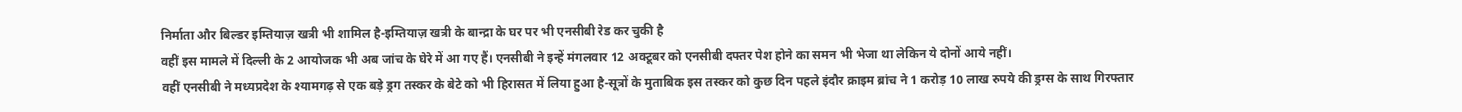निर्माता और बिल्डर इम्तियाज़ खत्री भी शामिल है-इम्तियाज़ खत्री के बान्द्रा के घर पर भी एनसीबी रेड कर चुकी है
वहीं इस मामले में दिल्ली के 2 आयोजक भी अब जांच के घेरे में आ गए हैं। एनसीबी ने इन्हें मंगलवार 12 अक्टूबर को एनसीबी दफ्तर पेश होने का समन भी भेजा था लेकिन ये दोनों आये नहीं।
वहीं एनसीबी ने मध्यप्रदेश के श्यामगढ़ से एक बड़े ड्रग तस्कर के बेटे को भी हिरासत में लिया हुआ है-सूत्रों के मुताबिक इस तस्कर को कुछ दिन पहले इंदौर क्राइम ब्रांच ने 1 करोड़ 10 लाख रुपये की ड्रग्स के साथ गिरफ्तार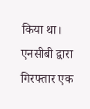किया था। एनसीबी द्वारा गिरफ्तार एक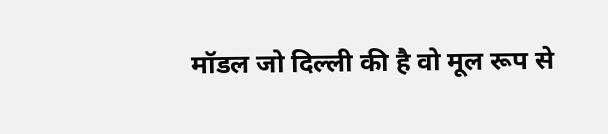मॉडल जो दिल्ली की है वो मूल रूप से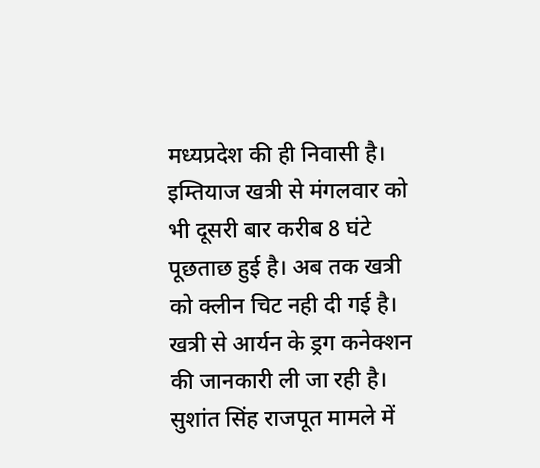मध्यप्रदेश की ही निवासी है।
इम्तियाज खत्री से मंगलवार को भी दूसरी बार करीब 8 घंटे पूछताछ हुई है। अब तक खत्री को क्लीन चिट नही दी गई है। खत्री से आर्यन के ड्रग कनेक्शन की जानकारी ली जा रही है। सुशांत सिंह राजपूत मामले में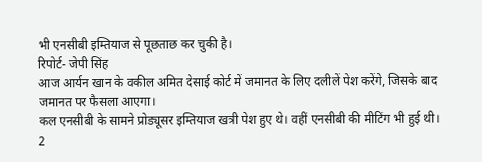भी एनसीबी इम्तियाज से पूछताछ कर चुकी है।
रिपोर्ट- जेपी सिंह
आज आर्यन खान के वकील अमित देसाई कोर्ट में जमानत के लिए दलीलें पेश करेंगे, जिसके बाद जमानत पर फैसला आएगा।
कल एनसीबी के सामने प्रोड्यूसर इम्तियाज खत्री पेश हुए थे। वहीं एनसीबी की मीटिंग भी हुई थी।
2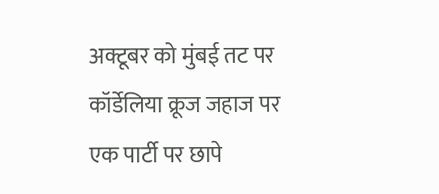अक्टूबर को मुंबई तट पर कॉर्डेलिया क्रूज जहाज पर एक पार्टी पर छापे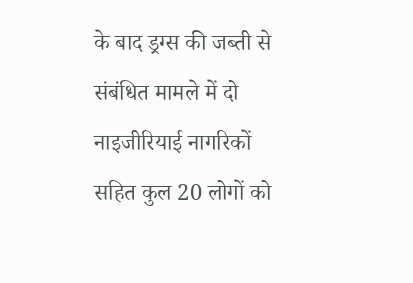के बाद ड्रग्स की जब्ती से संबंधित मामले में दो नाइजीरियाई नागरिकों सहित कुल 20 लोगों को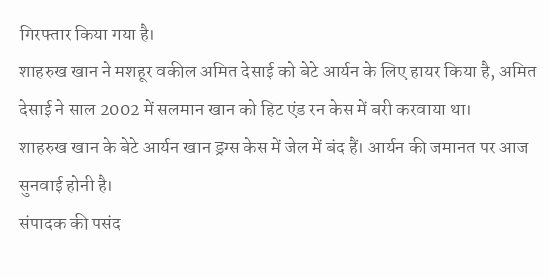गिरफ्तार किया गया है।
शाहरुख खान ने मशहूर वकील अमित देसाई को बेटे आर्यन के लिए हायर किया है, अमित देसाई ने साल 2002 में सलमान खान को हिट एंड रन केस में बरी करवाया था।
शाहरुख खान के बेटे आर्यन खान ड्रग्स केस में जेल में बंद हैं। आर्यन की जमानत पर आज सुनवाई होनी है।
संपादक की पसंद